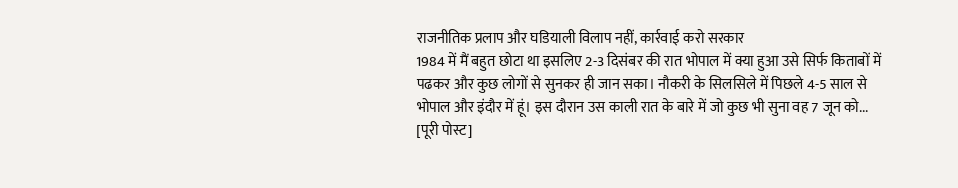राजनीतिक प्रलाप और घडियाली विलाप नहीं, कार्रवाई करो सरकार
1984 में मैं बहुत छोटा था इसलिए 2-3 दिसंबर की रात भोपाल में क्या हुआ उसे सिर्फ किताबों में पढकर और कुछ लोगों से सुनकर ही जान सका। नौकरी के सिलसिले में पिछले 4-5 साल से भोपाल और इंदौर में हूं। इस दौरान उस काली रात के बारे में जो कुछ भी सुना वह 7 जून को...
[पूरी पोस्ट]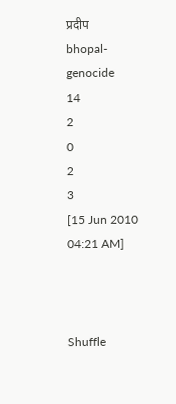प्रदीप
bhopal-genocide
14
2
0
2
3
[15 Jun 2010 04:21 AM]



Shuffle